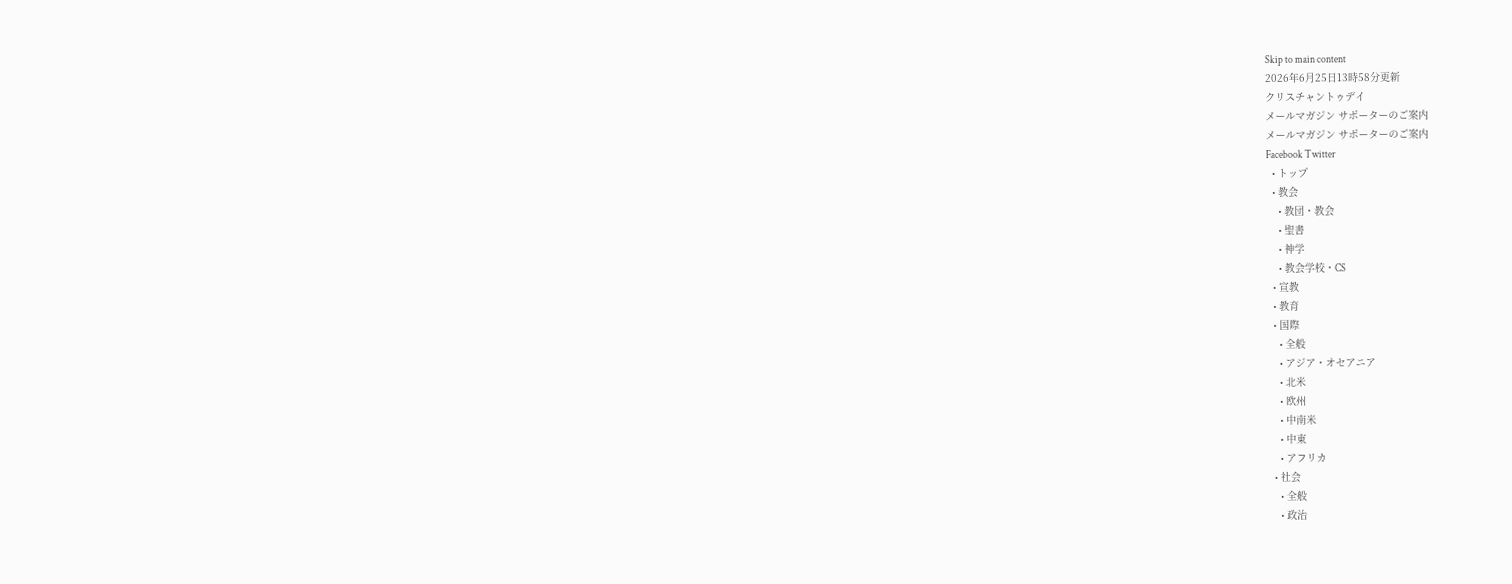Skip to main content
2026年6月25日13時58分更新
クリスチャントゥデイ
メールマガジン サポーターのご案内
メールマガジン サポーターのご案内
Facebook Twitter
  • トップ
  • 教会
    • 教団・教会
    • 聖書
    • 神学
    • 教会学校・CS
  • 宣教
  • 教育
  • 国際
    • 全般
    • アジア・オセアニア
    • 北米
    • 欧州
    • 中南米
    • 中東
    • アフリカ
  • 社会
    • 全般
    • 政治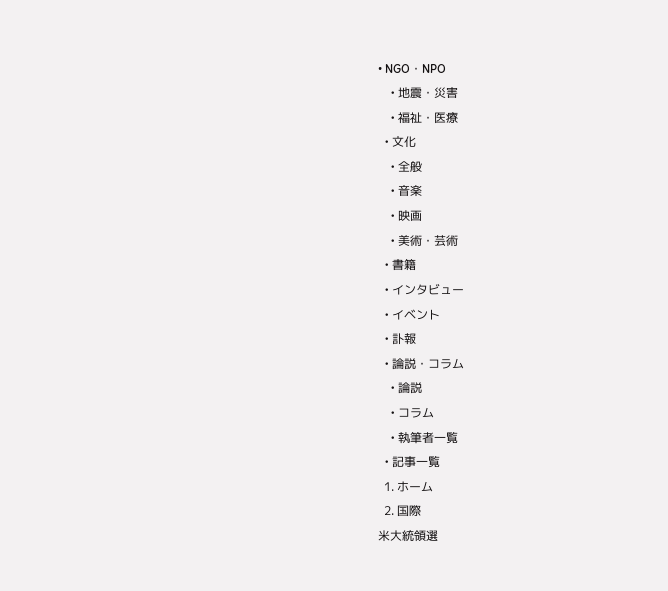• NGO・NPO
    • 地震・災害
    • 福祉・医療
  • 文化
    • 全般
    • 音楽
    • 映画
    • 美術・芸術
  • 書籍
  • インタビュー
  • イベント
  • 訃報
  • 論説・コラム
    • 論説
    • コラム
    • 執筆者一覧
  • 記事一覧
  1. ホーム
  2. 国際
米大統領選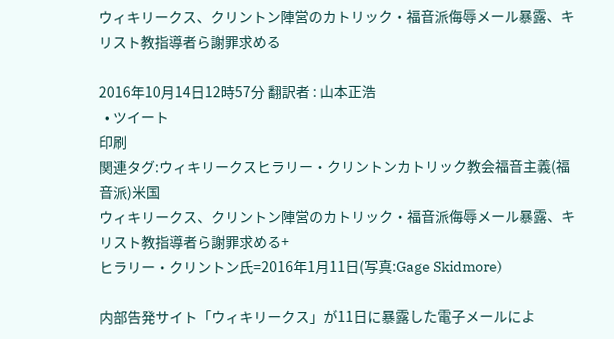ウィキリークス、クリントン陣営のカトリック・福音派侮辱メール暴露、キリスト教指導者ら謝罪求める

2016年10月14日12時57分 翻訳者 : 山本正浩
  • ツイート
印刷
関連タグ:ウィキリークスヒラリー・クリントンカトリック教会福音主義(福音派)米国
ウィキリークス、クリントン陣営のカトリック・福音派侮辱メール暴露、キリスト教指導者ら謝罪求める+
ヒラリー・クリントン氏=2016年1月11日(写真:Gage Skidmore)

内部告発サイト「ウィキリークス」が11日に暴露した電子メールによ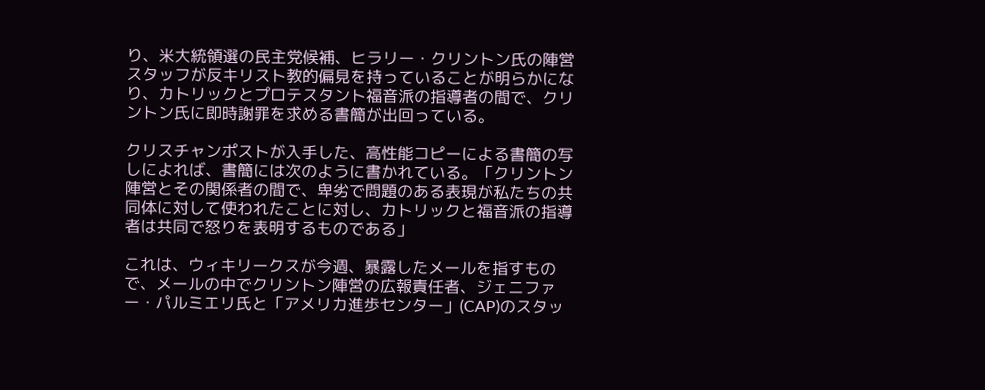り、米大統領選の民主党候補、ヒラリー・クリントン氏の陣営スタッフが反キリスト教的偏見を持っていることが明らかになり、カトリックとプロテスタント福音派の指導者の間で、クリントン氏に即時謝罪を求める書簡が出回っている。

クリスチャンポストが入手した、高性能コピーによる書簡の写しによれば、書簡には次のように書かれている。「クリントン陣営とその関係者の間で、卑劣で問題のある表現が私たちの共同体に対して使われたことに対し、カトリックと福音派の指導者は共同で怒りを表明するものである」

これは、ウィキリークスが今週、暴露したメールを指すもので、メールの中でクリントン陣営の広報責任者、ジェニファー・パルミエリ氏と「アメリカ進歩センター」(CAP)のスタッ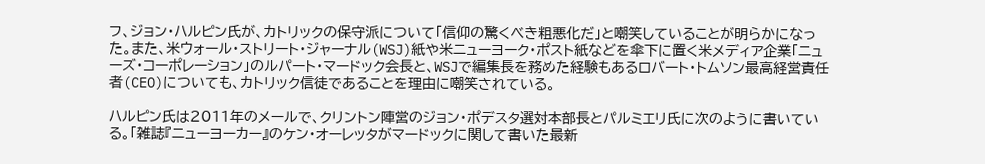フ、ジョン・ハルピン氏が、カトリックの保守派について「信仰の驚くべき粗悪化だ」と嘲笑していることが明らかになった。また、米ウォール・ストリート・ジャーナル(WSJ)紙や米ニューヨーク・ポスト紙などを傘下に置く米メディア企業「ニューズ・コーポレーション」のルパート・マードック会長と、WSJで編集長を務めた経験もあるロバート・トムソン最高経営責任者(CEO)についても、カトリック信徒であることを理由に嘲笑されている。

ハルピン氏は2011年のメールで、クリントン陣営のジョン・ポデスタ選対本部長とパルミエリ氏に次のように書いている。「雑誌『ニューヨーカー』のケン・オーレッタがマードックに関して書いた最新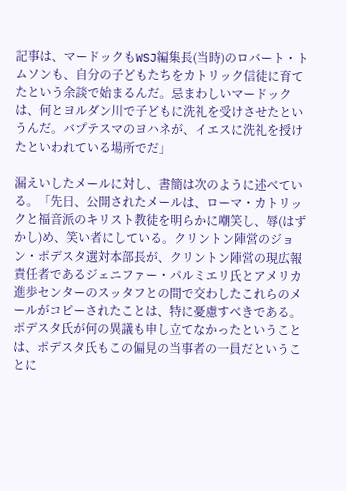記事は、マードックもWSJ編集長(当時)のロバート・トムソンも、自分の子どもたちをカトリック信徒に育てたという余談で始まるんだ。忌まわしいマードックは、何とヨルダン川で子どもに洗礼を受けさせたというんだ。バプテスマのヨハネが、イエスに洗礼を授けたといわれている場所でだ」

漏えいしたメールに対し、書簡は次のように述べている。「先日、公開されたメールは、ローマ・カトリックと福音派のキリスト教徒を明らかに嘲笑し、辱(はずかし)め、笑い者にしている。クリントン陣営のジョン・ポデスタ選対本部長が、クリントン陣営の現広報責任者であるジェニファー・パルミエリ氏とアメリカ進歩センターのスッタフとの間で交わしたこれらのメールがコピーされたことは、特に憂慮すべきである。ポデスタ氏が何の異議も申し立てなかったということは、ポデスタ氏もこの偏見の当事者の一員だということに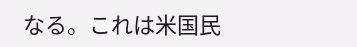なる。これは米国民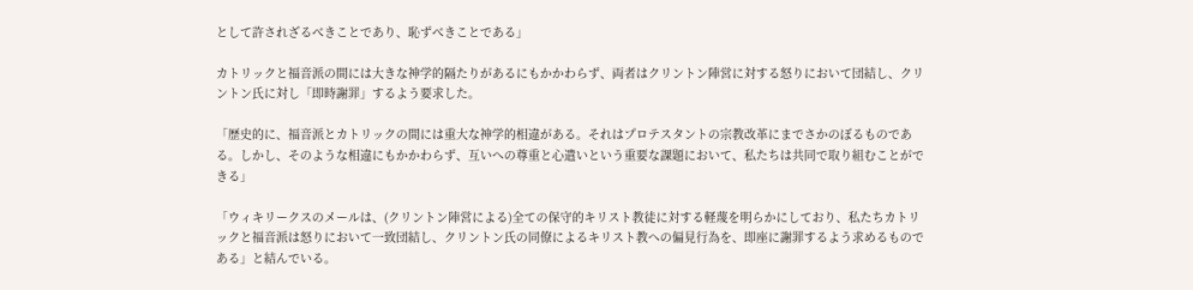として許されざるべきことであり、恥ずべきことである」

カトリックと福音派の間には大きな神学的隔たりがあるにもかかわらず、両者はクリントン陣営に対する怒りにおいて団結し、クリントン氏に対し「即時謝罪」するよう要求した。

「歴史的に、福音派とカトリックの間には重大な神学的相違がある。それはプロテスタントの宗教改革にまでさかのぼるものである。しかし、そのような相違にもかかわらず、互いへの尊重と心遣いという重要な課題において、私たちは共同で取り組むことができる」

「ウィキリークスのメールは、(クリントン陣営による)全ての保守的キリスト教徒に対する軽蔑を明らかにしており、私たちカトリックと福音派は怒りにおいて一致団結し、クリントン氏の同僚によるキリスト教への偏見行為を、即座に謝罪するよう求めるものである」と結んでいる。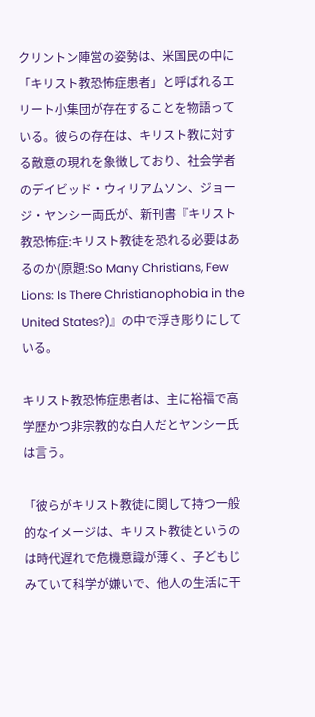クリントン陣営の姿勢は、米国民の中に「キリスト教恐怖症患者」と呼ばれるエリート小集団が存在することを物語っている。彼らの存在は、キリスト教に対する敵意の現れを象徴しており、社会学者のデイビッド・ウィリアムソン、ジョージ・ヤンシー両氏が、新刊書『キリスト教恐怖症:キリスト教徒を恐れる必要はあるのか(原題:So Many Christians, Few Lions: Is There Christianophobia in the United States?)』の中で浮き彫りにしている。

キリスト教恐怖症患者は、主に裕福で高学歴かつ非宗教的な白人だとヤンシー氏は言う。

「彼らがキリスト教徒に関して持つ一般的なイメージは、キリスト教徒というのは時代遅れで危機意識が薄く、子どもじみていて科学が嫌いで、他人の生活に干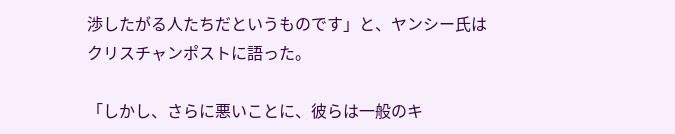渉したがる人たちだというものです」と、ヤンシー氏はクリスチャンポストに語った。

「しかし、さらに悪いことに、彼らは一般のキ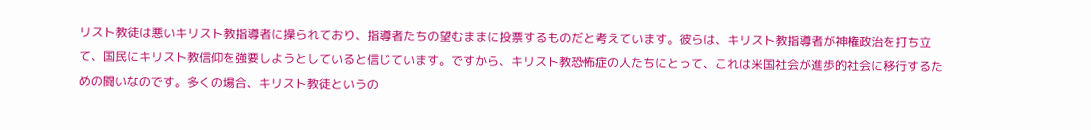リスト教徒は悪いキリスト教指導者に操られており、指導者たちの望むままに投票するものだと考えています。彼らは、キリスト教指導者が神権政治を打ち立て、国民にキリスト教信仰を強要しようとしていると信じています。ですから、キリスト教恐怖症の人たちにとって、これは米国社会が進歩的社会に移行するための闘いなのです。多くの場合、キリスト教徒というの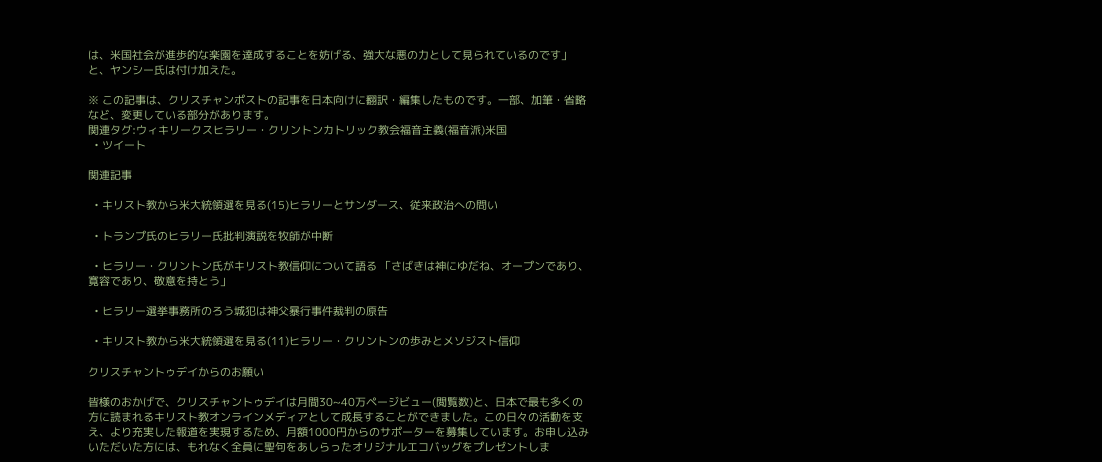は、米国社会が進歩的な楽園を達成することを妨げる、強大な悪の力として見られているのです」と、ヤンシー氏は付け加えた。

※ この記事は、クリスチャンポストの記事を日本向けに翻訳・編集したものです。一部、加筆・省略など、変更している部分があります。
関連タグ:ウィキリークスヒラリー・クリントンカトリック教会福音主義(福音派)米国
  • ツイート

関連記事

  • キリスト教から米大統領選を見る(15)ヒラリーとサンダース、従来政治への問い

  • トランプ氏のヒラリー氏批判演説を牧師が中断

  • ヒラリー・クリントン氏がキリスト教信仰について語る 「さばきは神にゆだね、オープンであり、寛容であり、敬意を持とう」

  • ヒラリー選挙事務所のろう城犯は神父暴行事件裁判の原告

  • キリスト教から米大統領選を見る(11)ヒラリー・クリントンの歩みとメソジスト信仰

クリスチャントゥデイからのお願い

皆様のおかげで、クリスチャントゥデイは月間30~40万ページビュー(閲覧数)と、日本で最も多くの方に読まれるキリスト教オンラインメディアとして成長することができました。この日々の活動を支え、より充実した報道を実現するため、月額1000円からのサポーターを募集しています。お申し込みいただいた方には、もれなく全員に聖句をあしらったオリジナルエコバッグをプレゼントしま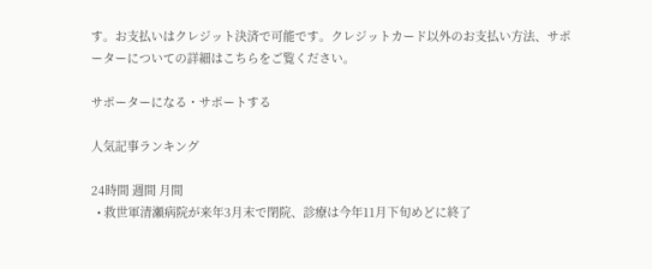す。お支払いはクレジット決済で可能です。クレジットカード以外のお支払い方法、サポーターについての詳細はこちらをご覧ください。

サポーターになる・サポートする

人気記事ランキング

24時間 週間 月間
  • 救世軍清瀬病院が来年3月末で閉院、診療は今年11月下旬めどに終了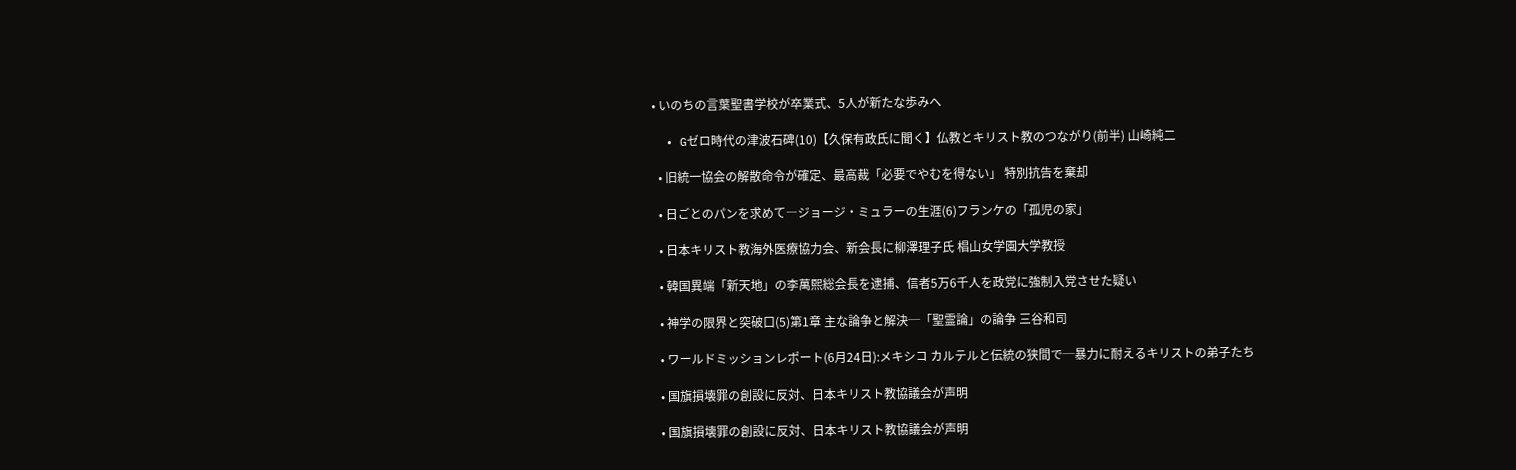• いのちの言葉聖書学校が卒業式、5人が新たな歩みへ

  • Gゼロ時代の津波石碑(10)【久保有政氏に聞く】仏教とキリスト教のつながり(前半) 山崎純二

  • 旧統一協会の解散命令が確定、最高裁「必要でやむを得ない」 特別抗告を棄却

  • 日ごとのパンを求めて―ジョージ・ミュラーの生涯(6)フランケの「孤児の家」

  • 日本キリスト教海外医療協力会、新会長に柳澤理子氏 椙山女学園大学教授

  • 韓国異端「新天地」の李萬熙総会長を逮捕、信者5万6千人を政党に強制入党させた疑い

  • 神学の限界と突破口(5)第1章 主な論争と解決─「聖霊論」の論争 三谷和司

  • ワールドミッションレポート(6月24日):メキシコ カルテルと伝統の狭間で─暴力に耐えるキリストの弟子たち

  • 国旗損壊罪の創設に反対、日本キリスト教協議会が声明

  • 国旗損壊罪の創設に反対、日本キリスト教協議会が声明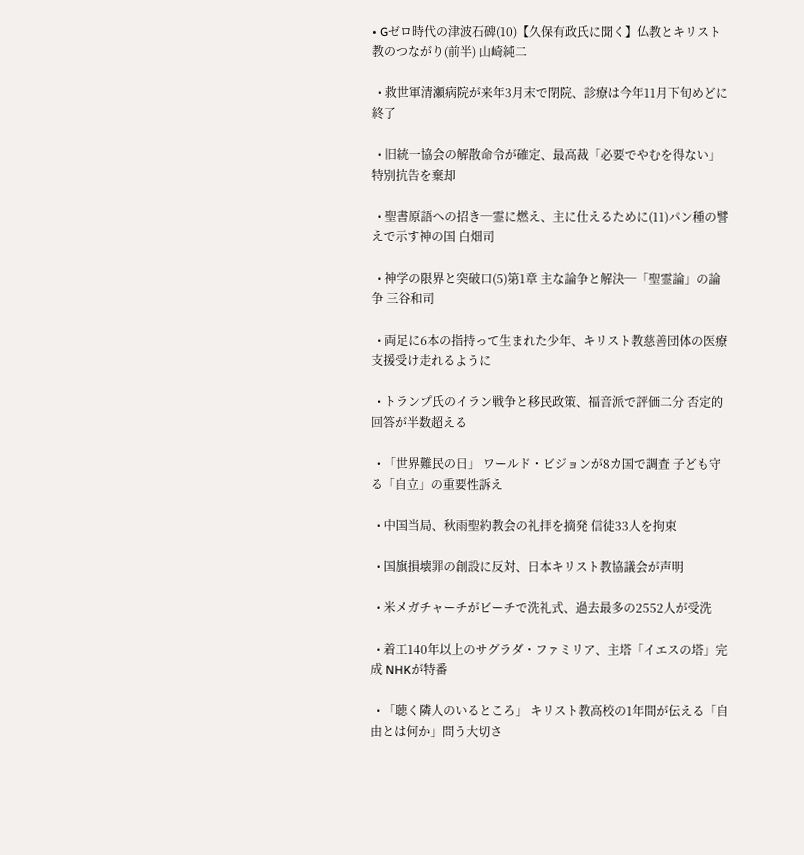• Gゼロ時代の津波石碑(10)【久保有政氏に聞く】仏教とキリスト教のつながり(前半) 山崎純二

  • 救世軍清瀬病院が来年3月末で閉院、診療は今年11月下旬めどに終了

  • 旧統一協会の解散命令が確定、最高裁「必要でやむを得ない」 特別抗告を棄却

  • 聖書原語への招き─霊に燃え、主に仕えるために(11)パン種の譬えで示す神の国 白畑司

  • 神学の限界と突破口(5)第1章 主な論争と解決─「聖霊論」の論争 三谷和司

  • 両足に6本の指持って生まれた少年、キリスト教慈善団体の医療支援受け走れるように

  • トランプ氏のイラン戦争と移民政策、福音派で評価二分 否定的回答が半数超える

  • 「世界難民の日」 ワールド・ビジョンが8カ国で調査 子ども守る「自立」の重要性訴え

  • 中国当局、秋雨聖約教会の礼拝を摘発 信徒33人を拘束

  • 国旗損壊罪の創設に反対、日本キリスト教協議会が声明

  • 米メガチャーチがビーチで洗礼式、過去最多の2552人が受洗

  • 着工140年以上のサグラダ・ファミリア、主塔「イエスの塔」完成 NHKが特番

  • 「聴く隣人のいるところ」 キリスト教高校の1年間が伝える「自由とは何か」問う大切さ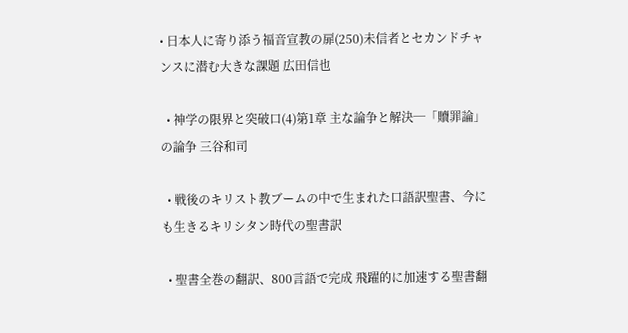• 日本人に寄り添う福音宣教の扉(250)未信者とセカンドチャンスに潜む大きな課題 広田信也

  • 神学の限界と突破口(4)第1章 主な論争と解決─「贖罪論」の論争 三谷和司

  • 戦後のキリスト教ブームの中で生まれた口語訳聖書、今にも生きるキリシタン時代の聖書訳

  • 聖書全巻の翻訳、800言語で完成 飛躍的に加速する聖書翻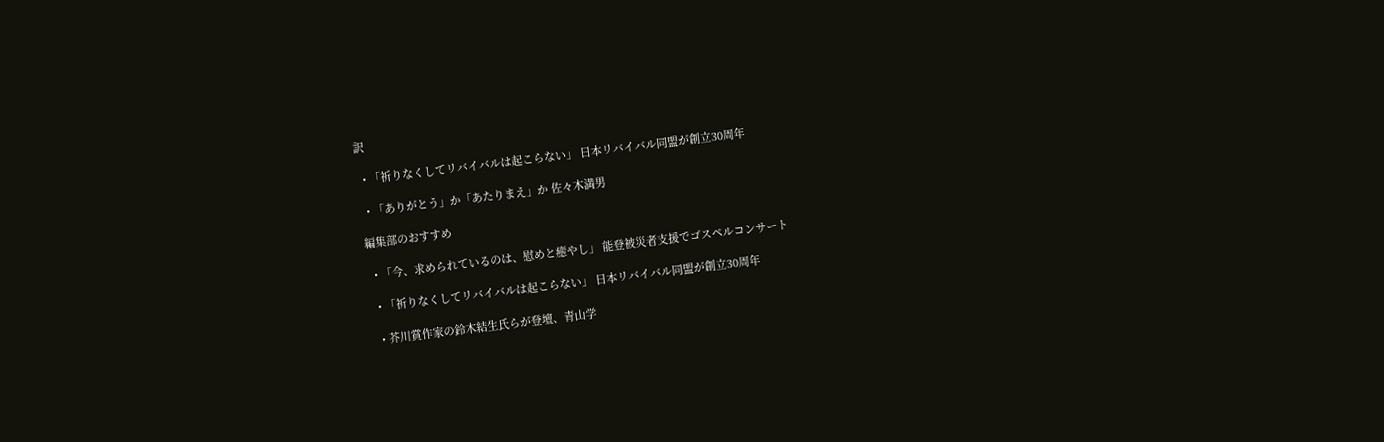訳

  • 「祈りなくしてリバイバルは起こらない」 日本リバイバル同盟が創立30周年

  • 「ありがとう」か「あたりまえ」か 佐々木満男

編集部のおすすめ

  • 「今、求められているのは、慰めと癒やし」 能登被災者支援でゴスペルコンサート

  • 「祈りなくしてリバイバルは起こらない」 日本リバイバル同盟が創立30周年

  • 芥川賞作家の鈴木結生氏らが登壇、青山学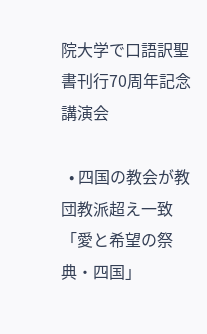院大学で口語訳聖書刊行70周年記念講演会

  • 四国の教会が教団教派超え一致 「愛と希望の祭典・四国」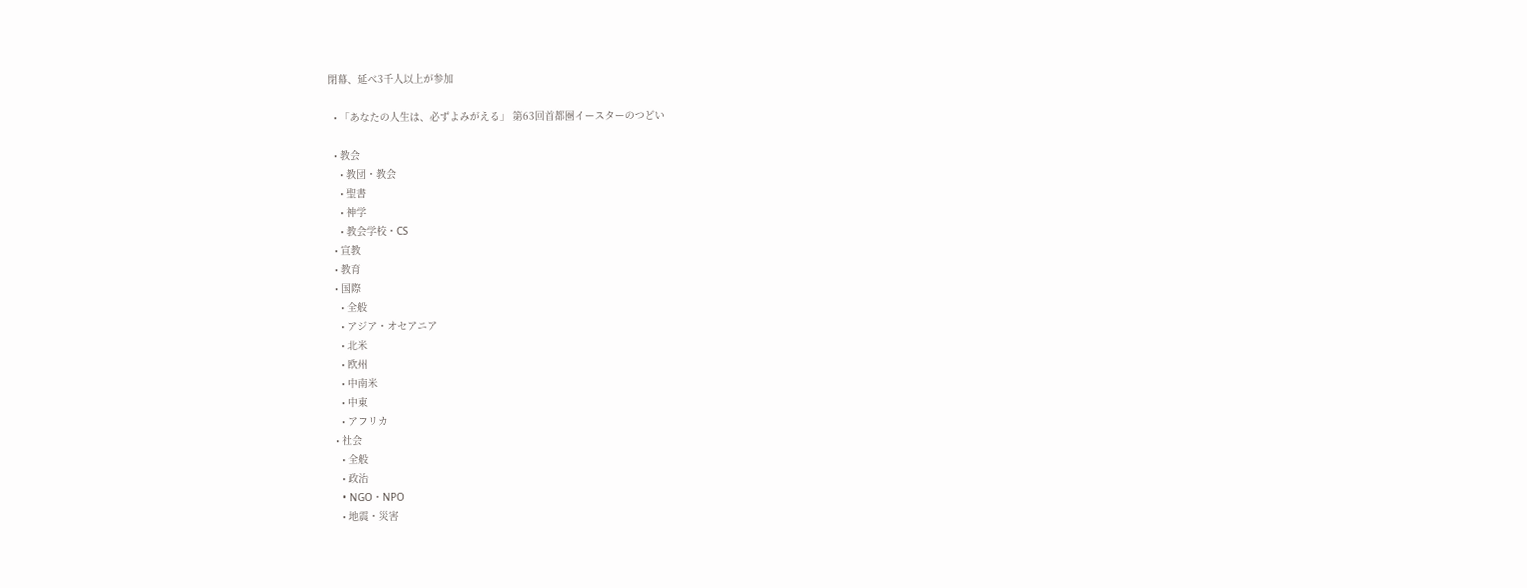閉幕、延べ3千人以上が参加

  • 「あなたの人生は、必ずよみがえる」 第63回首都圏イースターのつどい

  • 教会
    • 教団・教会
    • 聖書
    • 神学
    • 教会学校・CS
  • 宣教
  • 教育
  • 国際
    • 全般
    • アジア・オセアニア
    • 北米
    • 欧州
    • 中南米
    • 中東
    • アフリカ
  • 社会
    • 全般
    • 政治
    • NGO・NPO
    • 地震・災害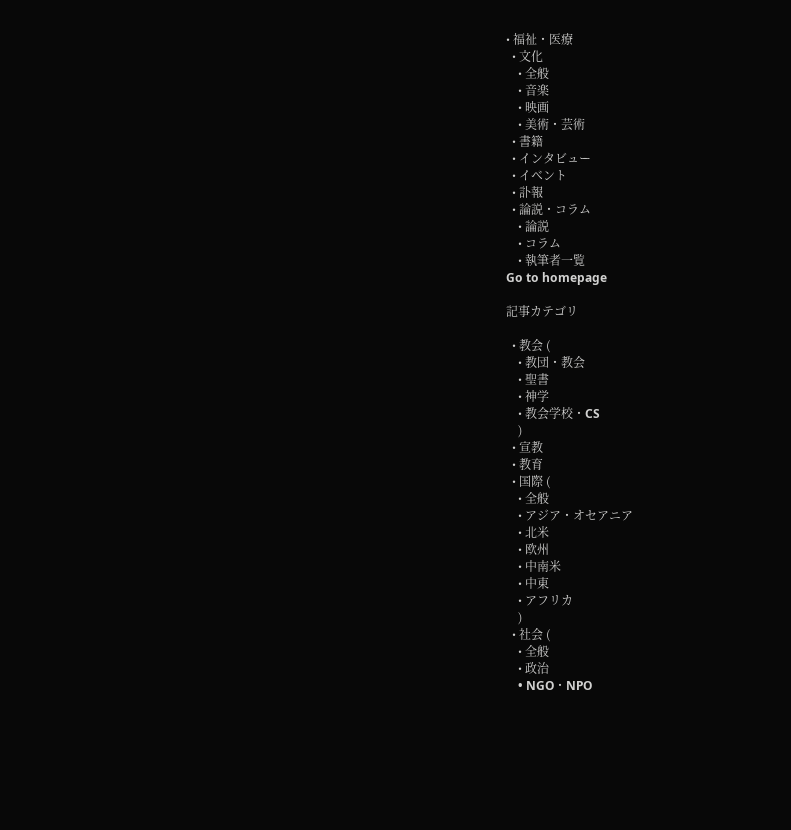• 福祉・医療
  • 文化
    • 全般
    • 音楽
    • 映画
    • 美術・芸術
  • 書籍
  • インタビュー
  • イベント
  • 訃報
  • 論説・コラム
    • 論説
    • コラム
    • 執筆者一覧
Go to homepage

記事カテゴリ

  • 教会 (
    • 教団・教会
    • 聖書
    • 神学
    • 教会学校・CS
    )
  • 宣教
  • 教育
  • 国際 (
    • 全般
    • アジア・オセアニア
    • 北米
    • 欧州
    • 中南米
    • 中東
    • アフリカ
    )
  • 社会 (
    • 全般
    • 政治
    • NGO・NPO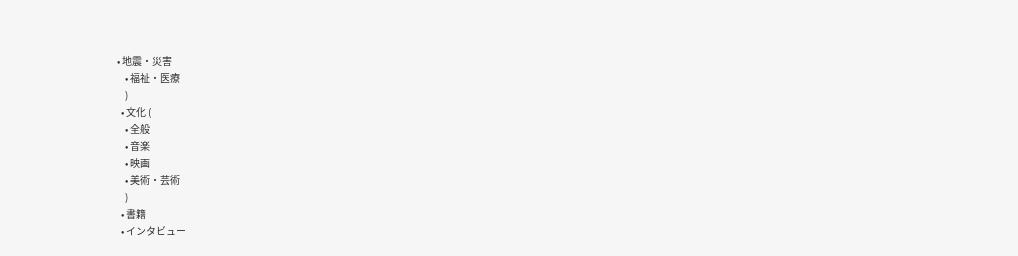• 地震・災害
    • 福祉・医療
    )
  • 文化 (
    • 全般
    • 音楽
    • 映画
    • 美術・芸術
    )
  • 書籍
  • インタビュー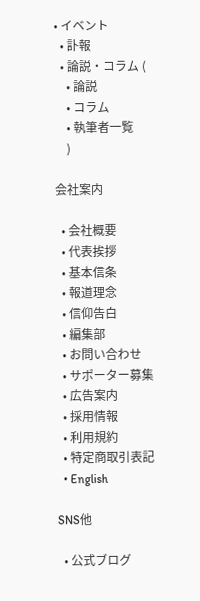• イベント
  • 訃報
  • 論説・コラム (
    • 論説
    • コラム
    • 執筆者一覧
    )

会社案内

  • 会社概要
  • 代表挨拶
  • 基本信条
  • 報道理念
  • 信仰告白
  • 編集部
  • お問い合わせ
  • サポーター募集
  • 広告案内
  • 採用情報
  • 利用規約
  • 特定商取引表記
  • English

SNS他

  • 公式ブログ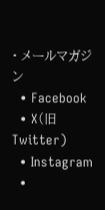• メールマガジン
  • Facebook
  • X(旧Twitter)
  • Instagram
  •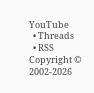YouTube
  • Threads
  • RSS
Copyright © 2002-2026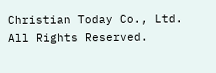Christian Today Co., Ltd. All Rights Reserved.